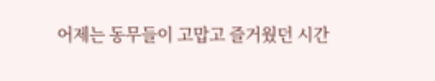어제는 동무들이 고맙고 즐거웠던 시간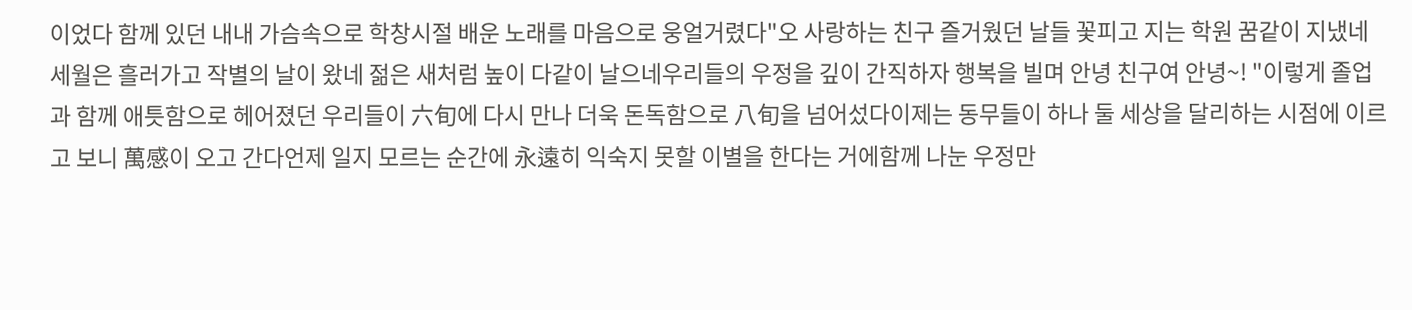이었다 함께 있던 내내 가슴속으로 학창시절 배운 노래를 마음으로 웅얼거렸다"오 사랑하는 친구 즐거웠던 날들 꽃피고 지는 학원 꿈같이 지냈네세월은 흘러가고 작별의 날이 왔네 젊은 새처럼 높이 다같이 날으네우리들의 우정을 깊이 간직하자 행복을 빌며 안녕 친구여 안녕~! "이렇게 졸업과 함께 애틋함으로 헤어졌던 우리들이 六旬에 다시 만나 더욱 돈독함으로 八旬을 넘어섰다이제는 동무들이 하나 둘 세상을 달리하는 시점에 이르고 보니 萬感이 오고 간다언제 일지 모르는 순간에 永遠히 익숙지 못할 이별을 한다는 거에함께 나눈 우정만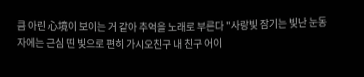큼 아린 心境이 보이는 거 같아 추억을 노래로 부른다 "사랑빛 잠기는 빛난 눈동자에는 근심 띤 빛으로 편히 가시오친구 내 친구 어이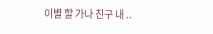이별 할 가나 친구 내 ..